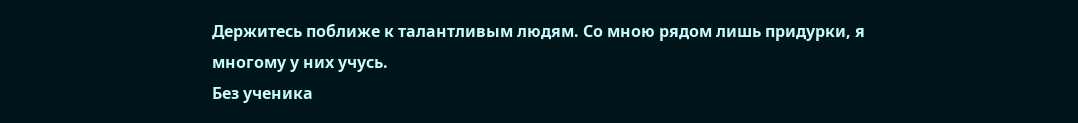Держитесь поближе к талантливым людям. Со мною рядом лишь придурки, я многому у них учусь.
Без ученика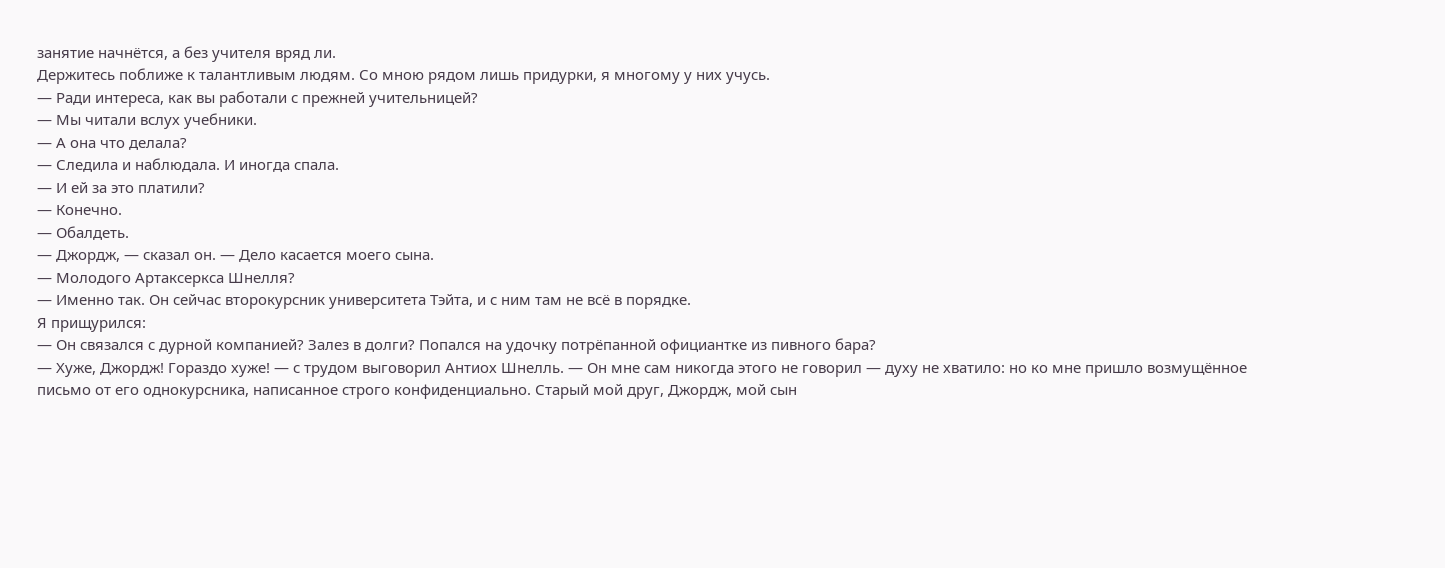занятие начнётся, а без учителя вряд ли.
Держитесь поближе к талантливым людям. Со мною рядом лишь придурки, я многому у них учусь.
— Ради интереса, как вы работали с прежней учительницей?
— Мы читали вслух учебники.
— А она что делала?
— Следила и наблюдала. И иногда спала.
— И ей за это платили?
— Конечно.
— Обалдеть.
— Джордж, — сказал он. — Дело касается моего сына.
— Молодого Артаксеркса Шнелля?
— Именно так. Он сейчас второкурсник университета Тэйта, и с ним там не всё в порядке.
Я прищурился:
— Он связался с дурной компанией? Залез в долги? Попался на удочку потрёпанной официантке из пивного бара?
— Хуже, Джордж! Гораздо хуже! — с трудом выговорил Антиох Шнелль. — Он мне сам никогда этого не говорил — духу не хватило: но ко мне пришло возмущённое письмо от его однокурсника, написанное строго конфиденциально. Старый мой друг, Джордж, мой сын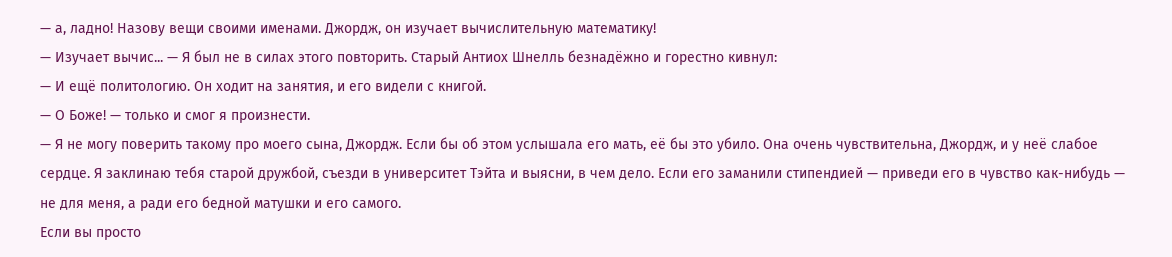— а, ладно! Назову вещи своими именами. Джордж, он изучает вычислительную математику!
— Изучает вычис... — Я был не в силах этого повторить. Старый Антиох Шнелль безнадёжно и горестно кивнул:
— И ещё политологию. Он ходит на занятия, и его видели с книгой.
— О Боже! — только и смог я произнести.
— Я не могу поверить такому про моего сына, Джордж. Если бы об этом услышала его мать, её бы это убило. Она очень чувствительна, Джордж, и у неё слабое сердце. Я заклинаю тебя старой дружбой, съезди в университет Тэйта и выясни, в чем дело. Если его заманили стипендией — приведи его в чувство как-нибудь — не для меня, а ради его бедной матушки и его самого.
Если вы просто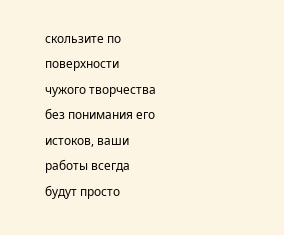скользите по поверхности чужого творчества без понимания его истоков, ваши работы всегда будут просто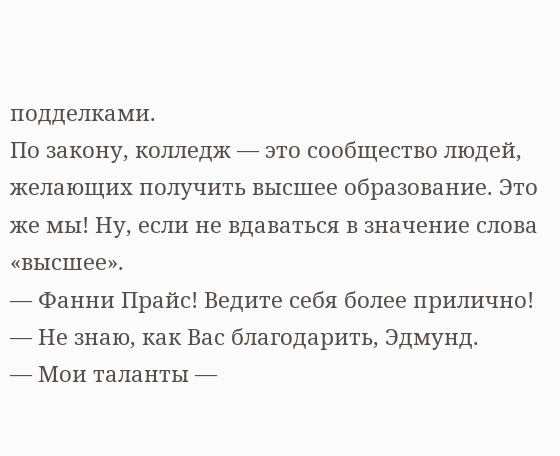подделками.
По закону, колледж — это сообщество людей, желающих получить высшее образование. Это же мы! Ну, если не вдаваться в значение слова «высшее».
— Фанни Прайс! Ведите себя более прилично!
— Не знаю, как Вас благодарить, Эдмунд.
— Мои таланты —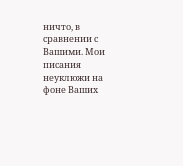ничто, в сравнении с Вашими. Мои писания неуклюжи на фоне Ваших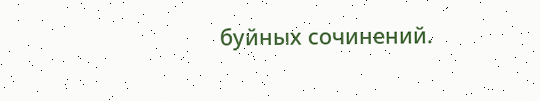буйных сочинений.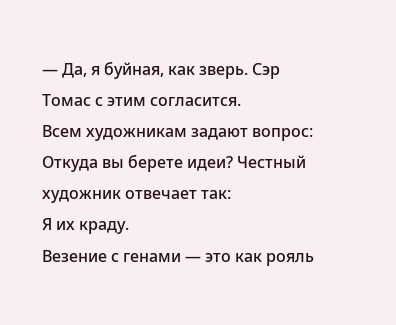— Да, я буйная, как зверь. Сэр Томас с этим согласится.
Всем художникам задают вопрос: Откуда вы берете идеи? Честный художник отвечает так:
Я их краду.
Везение с генами — это как рояль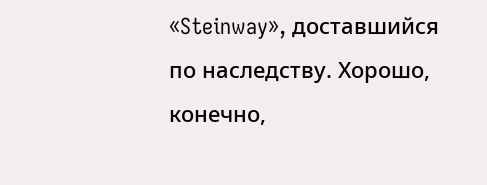«Steinway», доставшийся по наследству. Хорошо, конечно,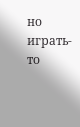но играть-то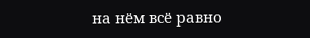на нём всё равно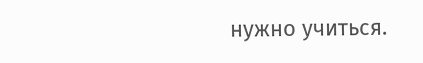нужно учиться.